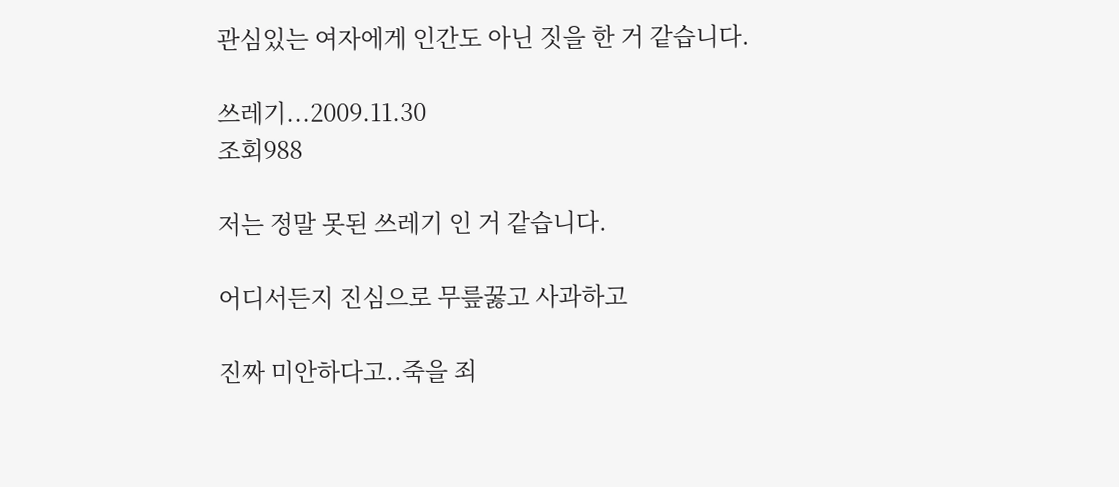관심있는 여자에게 인간도 아닌 짓을 한 거 같습니다.

쓰레기...2009.11.30
조회988

저는 정말 못된 쓰레기 인 거 같습니다.

어디서든지 진심으로 무릎꿇고 사과하고

진짜 미안하다고..죽을 죄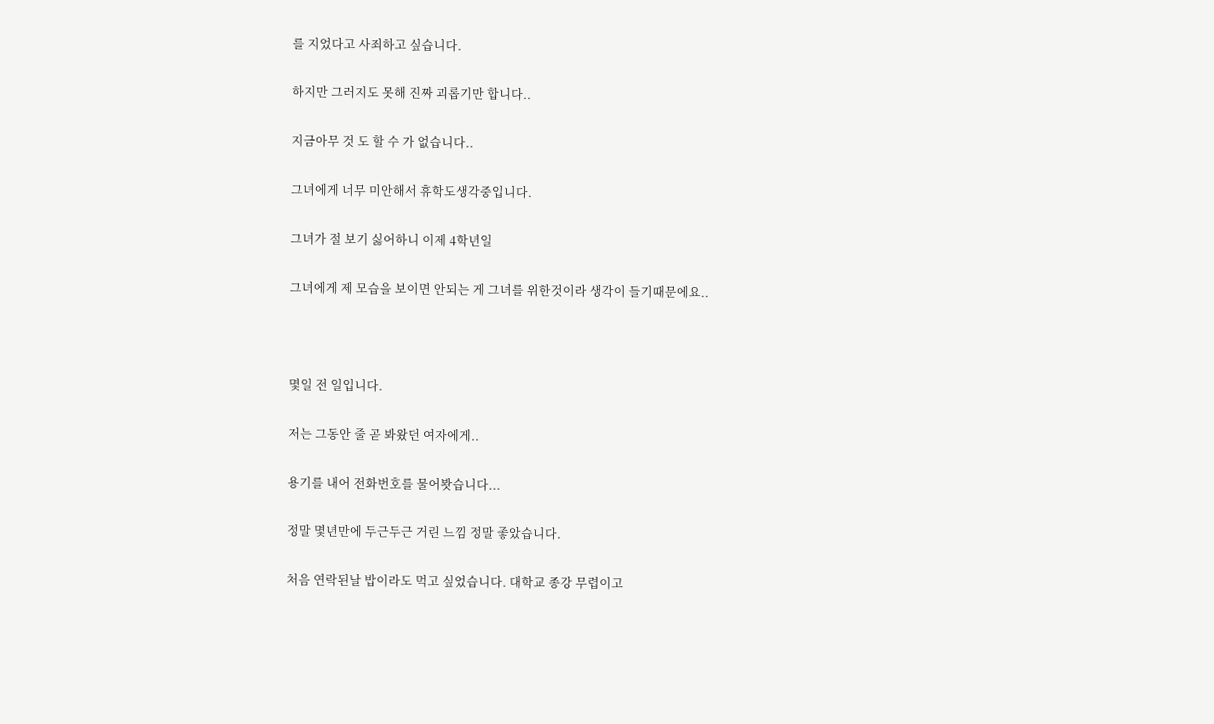를 지었다고 사죄하고 싶습니다.

하지만 그러지도 못해 진짜 괴롭기만 합니다..

지금아무 것 도 할 수 가 없습니다..

그녀에게 너무 미안해서 휴학도생각중입니다.

그녀가 절 보기 싫어하니 이제 4학년일

그녀에게 제 모습을 보이면 안되는 게 그녀를 위한것이라 생각이 들기때문에요..



몇일 전 일입니다.

저는 그동안 줄 곧 봐왔던 여자에게..

용기를 내어 전화번호를 물어봣습니다...

정말 몇년만에 두근두근 거린 느낌 정말 좋았습니다.

처음 연락된날 밥이라도 먹고 싶었습니다. 대학교 종강 무렵이고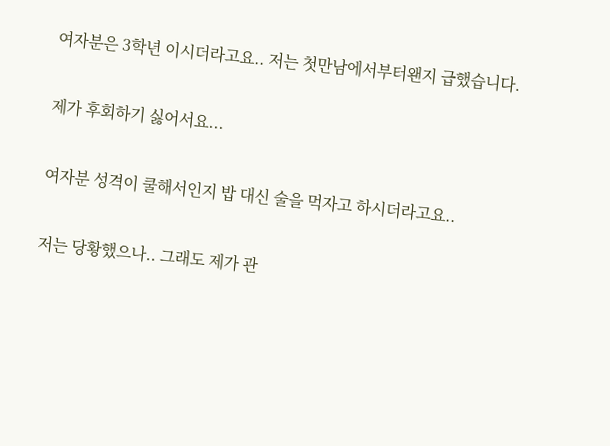여자분은 3학년 이시더라고요.. 저는 첫만남에서부터왠지 급했습니다.

제가 후회하기 싫어서요...

여자분 성격이 쿨해서인지 밥 대신 술을 먹자고 하시더라고요..

저는 당황했으나.. 그래도 제가 관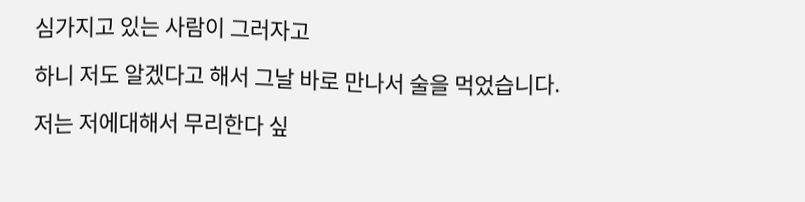심가지고 있는 사람이 그러자고

하니 저도 알겠다고 해서 그날 바로 만나서 술을 먹었습니다.

저는 저에대해서 무리한다 싶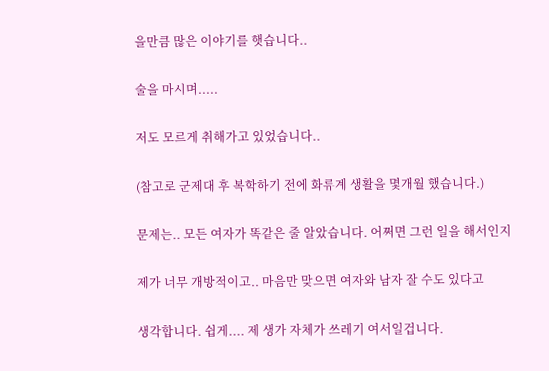을만큼 많은 이야기를 햇습니다..

술을 마시며.....

저도 모르게 취해가고 있었습니다..

(참고로 군제대 후 복학하기 전에 화류계 생활을 몇개월 했습니다.)

문제는.. 모든 여자가 똑같은 줄 알았습니다. 어쩌면 그런 일을 해서인지

제가 너무 개방적이고.. 마음만 맞으면 여자와 남자 잘 수도 있다고

생각합니다. 쉽게.... 제 생가 자체가 쓰레기 여서일겁니다.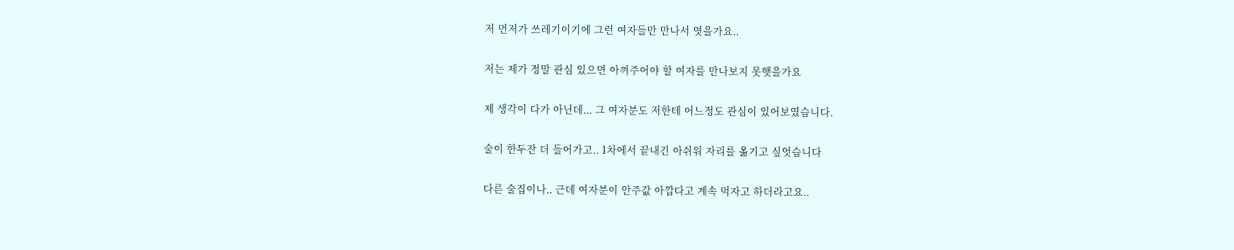저 먼저가 쓰레기이기에 그런 여자들만 만나서 엿을가요..

저는 제가 정말 관심 있으면 아껴주어야 할 여자를 만나보지 못햇을가요

제 생각이 다가 아닌데... 그 여자분도 저한테 어느정도 관심이 있어보였습니다.

술이 한두잔 더 들어가고.. 1차에서 끝내긴 아쉬워 자리를 옮기고 싶엇습니다

다른 술집이나.. 근데 여자분이 안주값 아깝다고 계속 먹자고 하더라고요..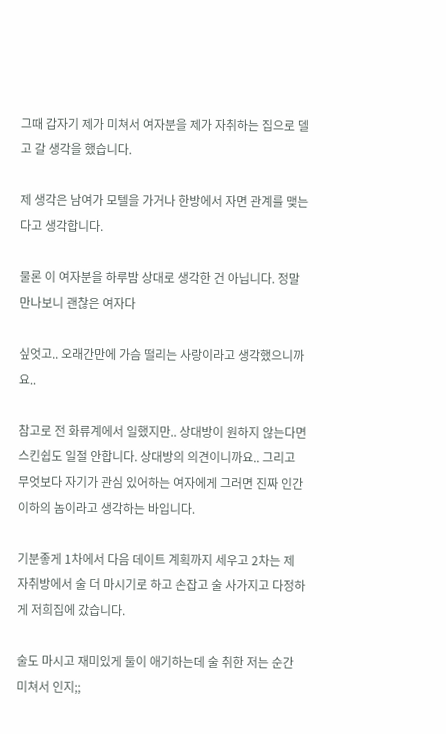그때 갑자기 제가 미쳐서 여자분을 제가 자취하는 집으로 델고 갈 생각을 했습니다.

제 생각은 남여가 모텔을 가거나 한방에서 자면 관계를 맺는다고 생각합니다.

물론 이 여자분을 하루밤 상대로 생각한 건 아닙니다. 정말 만나보니 괜찮은 여자다

싶엇고.. 오래간만에 가슴 떨리는 사랑이라고 생각했으니까요..

참고로 전 화류계에서 일했지만.. 상대방이 원하지 않는다면 스킨쉽도 일절 안합니다. 상대방의 의견이니까요.. 그리고 무엇보다 자기가 관심 있어하는 여자에게 그러면 진짜 인간 이하의 놈이라고 생각하는 바입니다.

기분좋게 1차에서 다음 데이트 계획까지 세우고 2차는 제 자취방에서 술 더 마시기로 하고 손잡고 술 사가지고 다정하게 저희집에 갔습니다.

술도 마시고 재미있게 둘이 애기하는데 술 취한 저는 순간 미쳐서 인지;;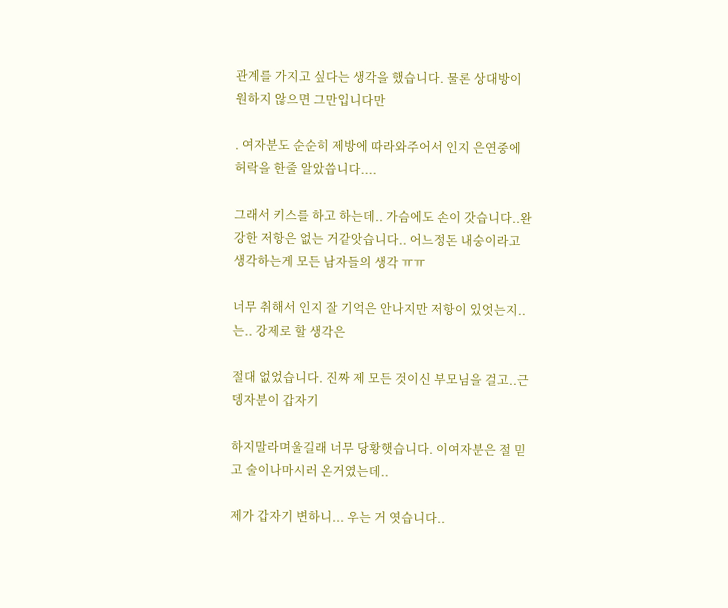관계를 가지고 싶다는 생각을 했습니다. 물론 상대방이 원하지 않으면 그만입니다만

. 여자분도 순순히 제방에 따라와주어서 인지 은연중에 허락을 한줄 알았씁니다....

그래서 키스를 하고 하는데.. 가슴에도 손이 갓습니다..완강한 저항은 없는 거같앗습니다.. 어느정돈 내숭이라고 생각하는게 모든 남자들의 생각 ㅠㅠ

너무 취해서 인지 잘 기억은 안나지만 저항이 있엇는지..는.. 강제로 할 생각은

절대 없었습니다. 진짜 제 모든 것이신 부모님을 걸고..근뎅자분이 갑자기

하지말라며울길래 너무 당황햇습니다. 이여자분은 절 믿고 술이나마시러 온거였는데..

제가 갑자기 변하니... 우는 거 엿습니다..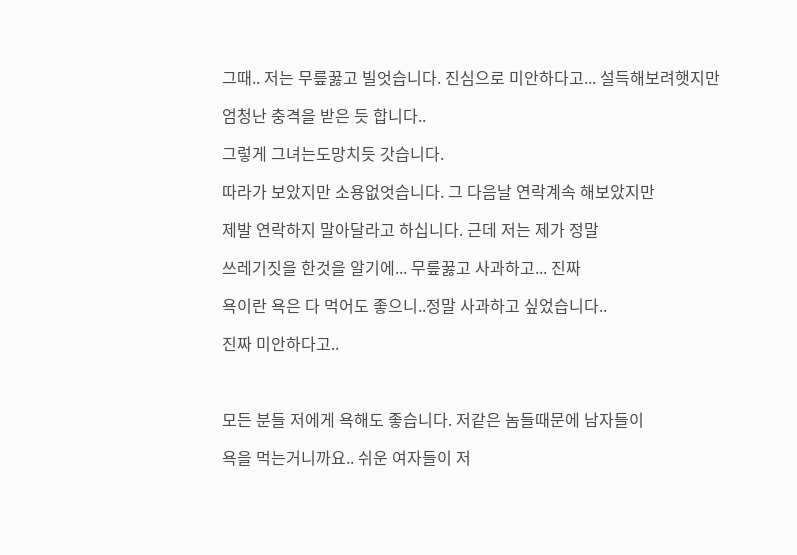그때.. 저는 무릎꿇고 빌엇습니다. 진심으로 미안하다고... 설득해보려햇지만

엄청난 충격을 받은 듯 합니다..

그렇게 그녀는도망치듯 갓습니다.

따라가 보았지만 소용없엇습니다. 그 다음날 연락계속 해보았지만

제발 연락하지 말아달라고 하십니다. 근데 저는 제가 정말

쓰레기짓을 한것을 알기에... 무릎꿇고 사과하고... 진짜

욕이란 욕은 다 먹어도 좋으니..정말 사과하고 싶었습니다..

진짜 미안하다고..



모든 분들 저에게 욕해도 좋습니다. 저같은 놈들때문에 남자들이

욕을 먹는거니까요.. 쉬운 여자들이 저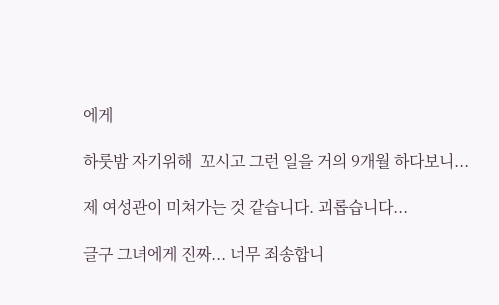에게

하룻밤 자기위해  꼬시고 그런 일을 거의 9개월 하다보니...

제 여성관이 미쳐가는 것 같습니다. 괴롭습니다...

글구 그녀에게 진짜... 너무 죄송합니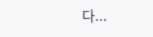다...